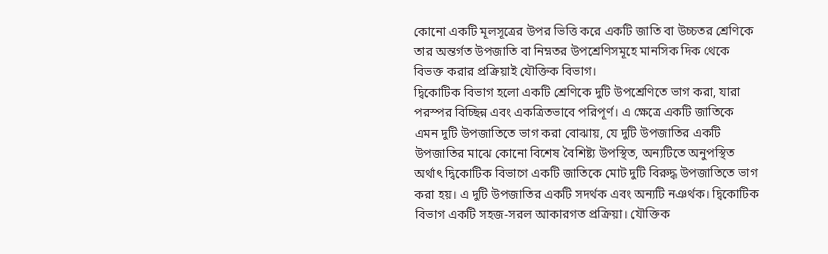কোনো একটি মূলসূত্রের উপর ভিত্তি করে একটি জাতি বা উচ্চতর শ্রেণিকে তার অন্তর্গত উপজাতি বা নিম্নতর উপশ্রেণিসমূহে মানসিক দিক থেকে বিভক্ত করার প্রক্রিয়াই যৌক্তিক বিভাগ।
দ্বিকোটিক বিভাগ হলো একটি শ্রেণিকে দুটি উপশ্রেণিতে ভাগ করা, যারা পরস্পর বিচ্ছিন্ন এবং একত্রিতভাবে পরিপূর্ণ। এ ক্ষেত্রে একটি জাতিকে এমন দুটি উপজাতিতে ভাগ করা বোঝায়, যে দুটি উপজাতির একটি উপজাতির মাঝে কোনো বিশেষ বৈশিষ্ট্য উপস্থিত, অন্যটিতে অনুপস্থিত অর্থাৎ দ্বিকোটিক বিভাগে একটি জাতিকে মোট দুটি বিরুদ্ধ উপজাতিতে ভাগ করা হয়। এ দুটি উপজাতির একটি সদর্থক এবং অন্যটি নঞর্থক। দ্বিকোটিক বিভাগ একটি সহজ-সরল আকারগত প্রক্রিয়া। যৌক্তিক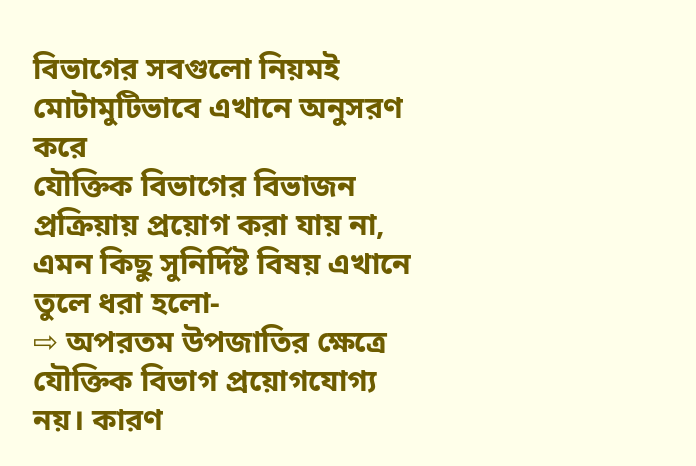বিভাগের সবগুলো নিয়মই মোটামুটিভাবে এখানে অনুসরণ করে
যৌক্তিক বিভাগের বিভাজন প্রক্রিয়ায় প্রয়োগ করা যায় না, এমন কিছু সুনির্দিষ্ট বিষয় এখানে তুলে ধরা হলো-
⇨ অপরতম উপজাতির ক্ষেত্রে যৌক্তিক বিভাগ প্রয়োগযোগ্য নয়। কারণ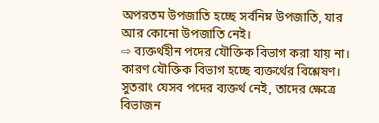অপরতম উপজাতি হচ্ছে সর্বনিম্ন উপজাতি, যার আর কোনো উপজাতি নেই।
⇨ ব্যক্তর্থহীন পদের যৌক্তিক বিভাগ করা যায় না। কারণ যৌক্তিক বিভাগ হচ্ছে ব্যক্তর্থের বিশ্লেষণ। সুতরাং যেসব পদের ব্যক্তর্থ নেই, তাদের ক্ষেত্রে বিভাজন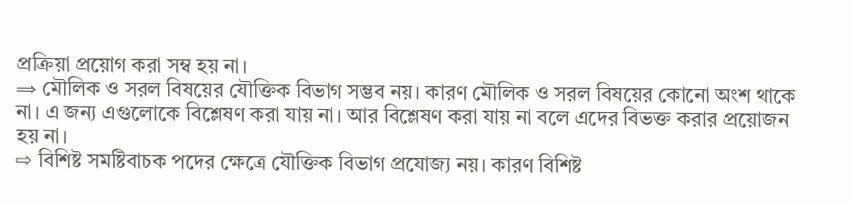প্রক্রিয়া প্রয়োগ করা সম্ব হয় না।
⇒ মৌলিক ও সরল বিষয়ের যৌক্তিক বিভাগ সম্ভব নয়। কারণ মৌলিক ও সরল বিষয়ের কোনো অংশ থাকে না। এ জন্য এগুলোকে বিশ্লেষণ করা যায় না। আর বিশ্লেষণ করা যায় না বলে এদের বিভক্ত করার প্রয়োজন হয় না।
⇨ বিশিষ্ট সমষ্টিবাচক পদের ক্ষেত্রে যৌক্তিক বিভাগ প্রযোজ্য নয়। কারণ বিশিষ্ট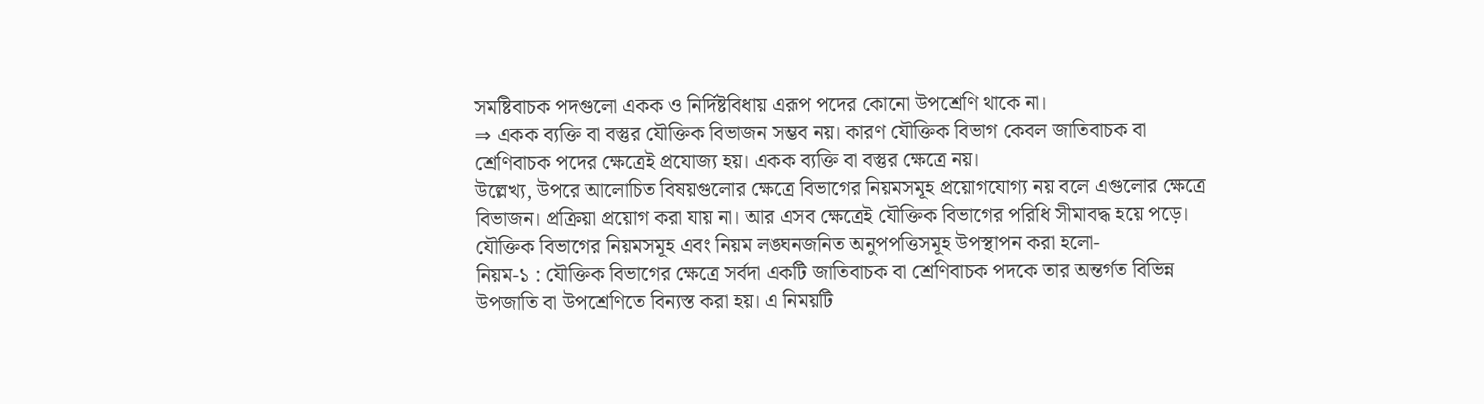সমষ্টিবাচক পদগুলো একক ও নির্দিষ্টবিধায় এরূপ পদের কোনো উপশ্রেণি থাকে না।
⇒ একক ব্যক্তি বা বস্তুর যৌক্তিক বিভাজন সম্ভব নয়। কারণ যৌক্তিক বিভাগ কেবল জাতিবাচক বা শ্রেণিবাচক পদের ক্ষেত্রেই প্রযোজ্য হয়। একক ব্যক্তি বা বস্তুর ক্ষেত্রে নয়।
উল্লেখ্য, উপরে আলোচিত বিষয়গুলোর ক্ষেত্রে বিভাগের নিয়মসমূহ প্রয়োগযোগ্য নয় বলে এগুলোর ক্ষেত্রে বিভাজন। প্রক্রিয়া প্রয়োগ করা যায় না। আর এসব ক্ষেত্রেই যৌক্তিক বিভাগের পরিধি সীমাবদ্ধ হয়ে পড়ে।
যৌক্তিক বিভাগের নিয়মসমূহ এবং নিয়ম লঙ্ঘনজনিত অনুপপত্তিসমূহ উপস্থাপন করা হলো-
নিয়ম-১ : যৌক্তিক বিভাগের ক্ষেত্রে সর্বদা একটি জাতিবাচক বা শ্রেণিবাচক পদকে তার অন্তর্গত বিভিন্ন উপজাতি বা উপশ্রেণিতে বিন্যস্ত করা হয়। এ নিময়টি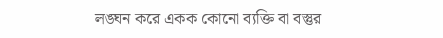লঙ্ঘন করে একক কোনো ব্যক্তি বা বস্তুর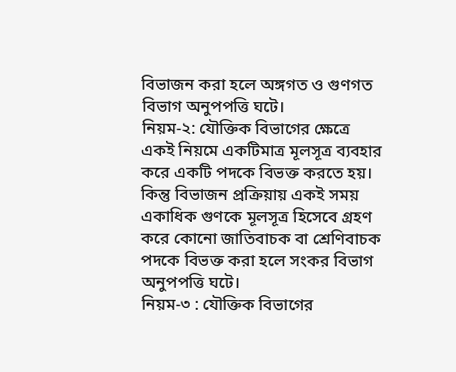বিভাজন করা হলে অঙ্গগত ও গুণগত বিভাগ অনুপপত্তি ঘটে।
নিয়ম-২: যৌক্তিক বিভাগের ক্ষেত্রে একই নিয়মে একটিমাত্র মূলসূত্র ব্যবহার করে একটি পদকে বিভক্ত করতে হয়। কিন্তু বিভাজন প্রক্রিয়ায় একই সময় একাধিক গুণকে মূলসূত্র হিসেবে গ্রহণ করে কোনো জাতিবাচক বা শ্রেণিবাচক পদকে বিভক্ত করা হলে সংকর বিভাগ অনুপপত্তি ঘটে।
নিয়ম-৩ : যৌক্তিক বিভাগের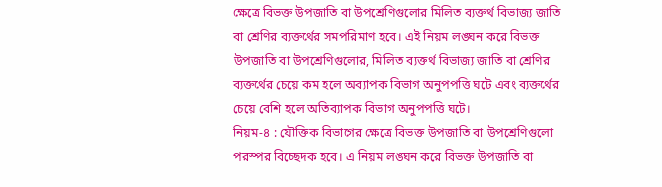ক্ষেত্রে বিভক্ত উপজাতি বা উপশ্রেণিগুলোর মিলিত ব্যক্তর্থ বিভাজ্য জাতি বা শ্রেণির ব্যক্তর্থের সমপরিমাণ হবে। এই নিয়ম লঙ্ঘন করে বিভক্ত উপজাতি বা উপশ্রেণিগুলোর, মিলিত ব্যক্তর্থ বিভাজ্য জাতি বা শ্রেণির ব্যক্তর্থের চেয়ে কম হলে অব্যাপক বিভাগ অনুপপত্তি ঘটে এবং ব্যক্তর্থের চেয়ে বেশি হলে অতিব্যাপক বিভাগ অনুপপত্তি ঘটে।
নিয়ম-৪ : যৌক্তিক বিভাগের ক্ষেত্রে বিভক্ত উপজাতি বা উপশ্রেণিগুলো পরস্পর বিচ্ছেদক হবে। এ নিয়ম লঙ্ঘন করে বিভক্ত উপজাতি বা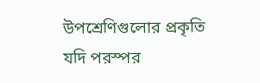উপশ্রেণিগুলোর প্রকৃতি যদি পরস্পর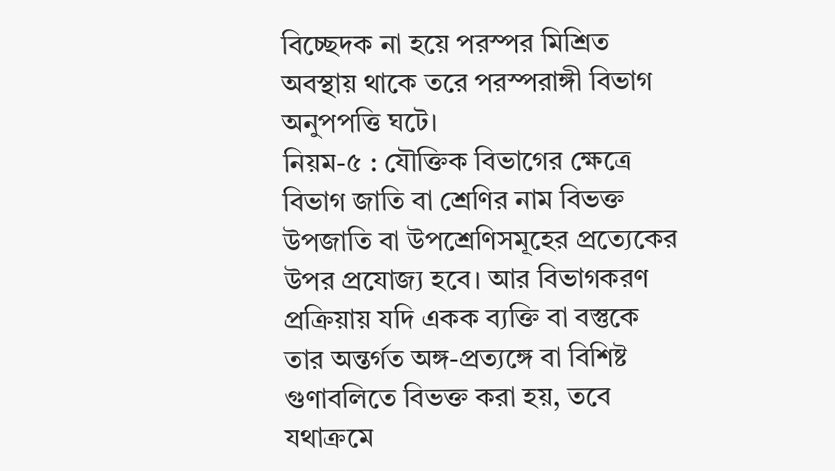বিচ্ছেদক না হয়ে পরস্পর মিশ্রিত অবস্থায় থাকে তরে পরস্পরাঙ্গী বিভাগ অনুপপত্তি ঘটে।
নিয়ম-৫ : যৌক্তিক বিভাগের ক্ষেত্রে বিভাগ জাতি বা শ্রেণির নাম বিভক্ত উপজাতি বা উপশ্রেণিসমূহের প্রত্যেকের উপর প্রযোজ্য হবে। আর বিভাগকরণ প্রক্রিয়ায় যদি একক ব্যক্তি বা বস্তুকে তার অন্তর্গত অঙ্গ-প্রত্যঙ্গে বা বিশিষ্ট গুণাবলিতে বিভক্ত করা হয়, তবে যথাক্রমে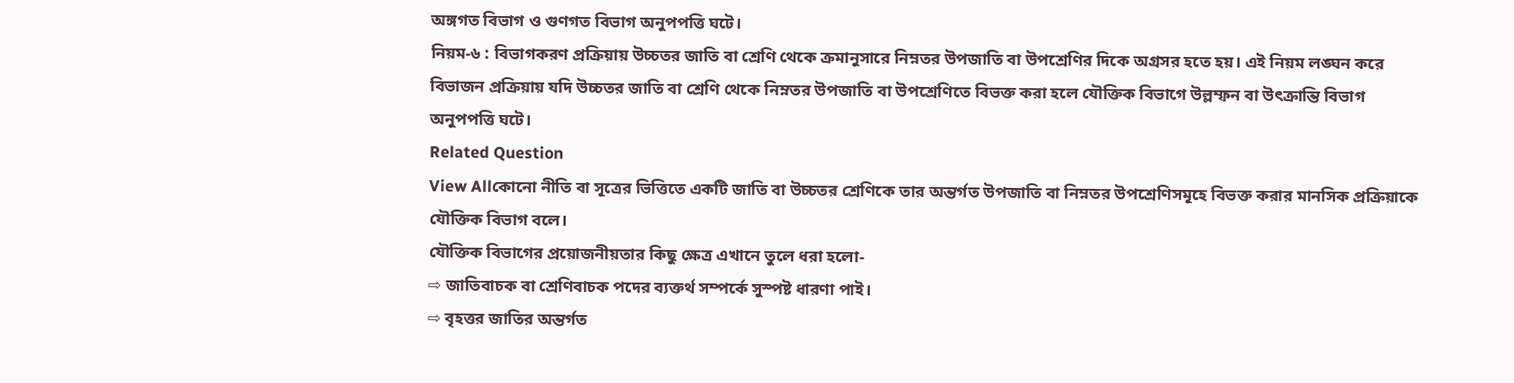অঙ্গগত বিভাগ ও গুণগত বিভাগ অনুপপত্তি ঘটে।
নিয়ম-৬ : বিভাগকরণ প্রক্রিয়ায় উচ্চতর জাতি বা শ্রেণি থেকে ক্রমানুসারে নিম্নতর উপজাতি বা উপশ্রেণির দিকে অগ্রসর হতে হয়। এই নিয়ম লঙ্ঘন করে বিভাজন প্রক্রিয়ায় যদি উচ্চতর জাতি বা শ্রেণি থেকে নিম্নতর উপজাতি বা উপশ্রেণিতে বিভক্ত করা হলে যৌক্তিক বিভাগে উল্লম্ফন বা উৎক্রান্তি বিভাগ অনুপপত্তি ঘটে।
Related Question
View Allকোনো নীতি বা সূত্রের ভিত্তিতে একটি জাতি বা উচ্চতর শ্রেণিকে তার অন্তর্গত উপজাতি বা নিম্নতর উপশ্রেণিসমূহে বিভক্ত করার মানসিক প্রক্রিয়াকে যৌক্তিক বিভাগ বলে।
যৌক্তিক বিভাগের প্রয়োজনীয়তার কিছু ক্ষেত্র এখানে তুলে ধরা হলো-
⇨ জাতিবাচক বা শ্রেণিবাচক পদের ব্যক্তর্থ সম্পর্কে সুস্পষ্ট ধারণা পাই।
⇨ বৃহত্তর জাতির অন্তর্গত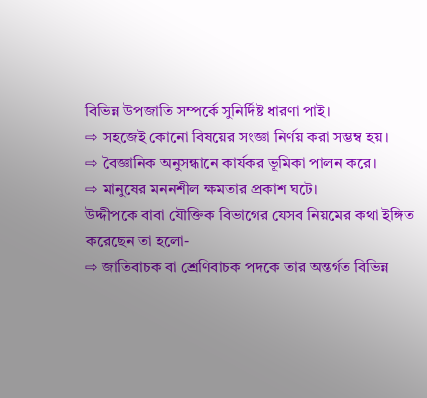বিভিন্ন উপজাতি সম্পর্কে সুনির্দিষ্ট ধারণা পাই।
⇨ সহজেই কোনো বিষয়ের সংজ্ঞা নির্ণয় করা সম্ভম্ব হয়।
⇨ বৈজ্ঞানিক অনুসন্ধানে কার্যকর ভূমিকা পালন করে।
⇨ মানুষের মননশীল ক্ষমতার প্রকাশ ঘটে।
উদ্দীপকে বাবা যৌক্তিক বিভাগের যেসব নিয়মের কথা ইঙ্গিত করেছেন তা হলো-
⇨ জাতিবাচক বা শ্রেণিবাচক পদকে তার অন্তর্গত বিভিন্ন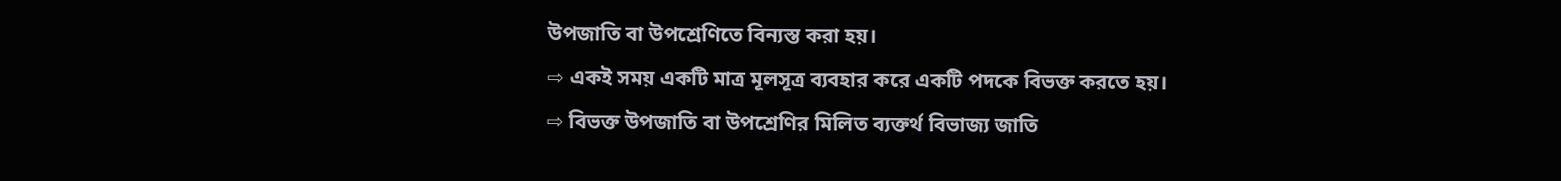উপজাতি বা উপশ্রেণিতে বিন্যস্ত করা হয়।
⇨ একই সময় একটি মাত্র মূলসূত্র ব্যবহার করে একটি পদকে বিভক্ত করতে হয়।
⇨ বিভক্ত উপজাতি বা উপশ্রেণির মিলিত ব্যক্তর্থ বিভাজ্য জাতি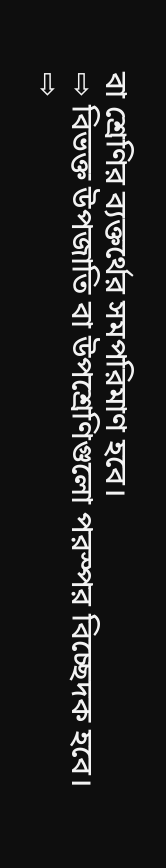বা শ্রেণির ব্যক্তর্থের সমপরিমাণ হবে।
⇨ বিভক্ত উপজাতি বা উপশ্রেণিগুলো পরস্পর বিচ্ছেদক হবে।
⇨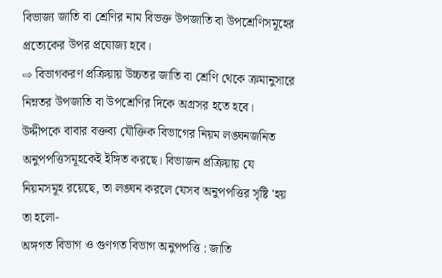বিভাজ্য জাতি বা শ্রেণির নাম বিভক্ত উপজাতি বা উপশ্রেণিসমূহের প্রত্যেকের উপর প্রযোজ্য হবে।
⇨ বিভাগকরণ প্রক্রিয়ায় উচ্চতর জাতি বা শ্রেণি থেকে ক্রমানুসারে নিম্নতর উপজাতি বা উপশ্রেণির দিকে অগ্রসর হতে হবে।
উদ্দীপকে বাবার বক্তব্য যৌক্তিক বিভাগের নিয়ম লঙ্ঘনজনিত অনুপপত্তিসমূহকেই ইঙ্গিত করছে। বিভাজন প্রক্রিয়ায় যে নিয়মসমূহ রয়েছে, তা লঙ্ঘন করলে যেসব অনুপপত্তির সৃষ্টি 'হয় তা হলো-
অঙ্গগত বিভাগ ও গুণগত বিভাগ অনুপপত্তি : জাতি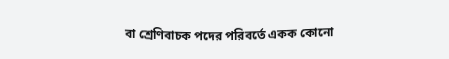বা শ্রেণিবাচক পদের পরিবর্তে একক কোনো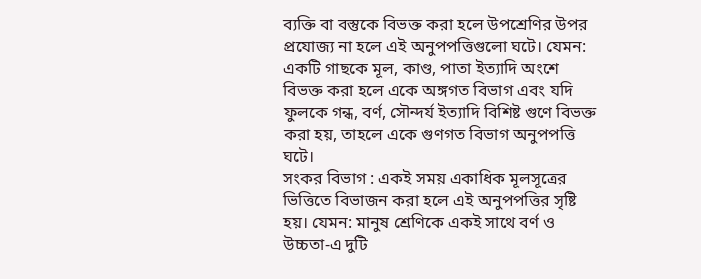ব্যক্তি বা বস্তুকে বিভক্ত করা হলে উপশ্রেণির উপর প্রযোজ্য না হলে এই অনুপপত্তিগুলো ঘটে। যেমন: একটি গাছকে মূল, কাণ্ড, পাতা ইত্যাদি অংশে বিভক্ত করা হলে একে অঙ্গগত বিভাগ এবং যদি ফুলকে গন্ধ, বর্ণ, সৌন্দর্য ইত্যাদি বিশিষ্ট গুণে বিভক্ত করা হয়, তাহলে একে গুণগত বিভাগ অনুপপত্তি ঘটে।
সংকর বিভাগ : একই সময় একাধিক মূলসূত্রের ভিত্তিতে বিভাজন করা হলে এই অনুপপত্তির সৃষ্টি হয়। যেমন: মানুষ শ্রেণিকে একই সাথে বর্ণ ও উচ্চতা-এ দুটি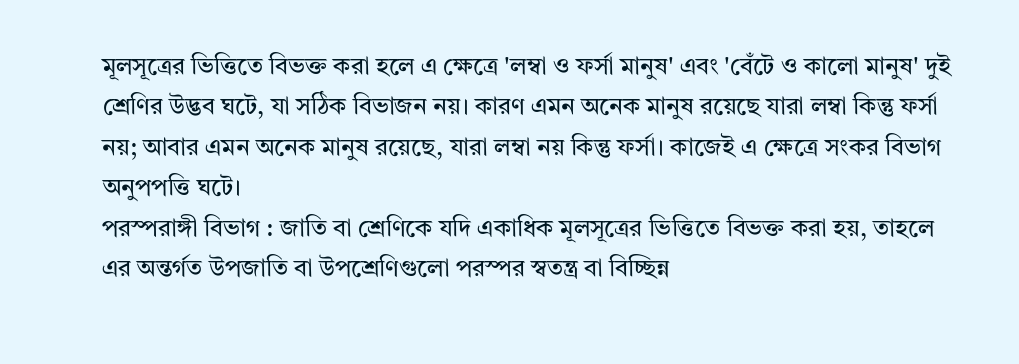মূলসূত্রের ভিত্তিতে বিভক্ত করা হলে এ ক্ষেত্রে 'লম্বা ও ফর্সা মানুষ' এবং 'বেঁটে ও কালো মানুষ' দুই শ্রেণির উদ্ভব ঘটে, যা সঠিক বিভাজন নয়। কারণ এমন অনেক মানুষ রয়েছে যারা লম্বা কিন্তু ফর্সা নয়; আবার এমন অনেক মানুষ রয়েছে, যারা লম্বা নয় কিন্তু ফর্সা। কাজেই এ ক্ষেত্রে সংকর বিভাগ অনুপপত্তি ঘটে।
পরস্পরাঙ্গী বিভাগ : জাতি বা শ্রেণিকে যদি একাধিক মূলসূত্রের ভিত্তিতে বিভক্ত করা হয়, তাহলে এর অন্তর্গত উপজাতি বা উপশ্রেণিগুলো পরস্পর স্বতন্ত্র বা বিচ্ছিন্ন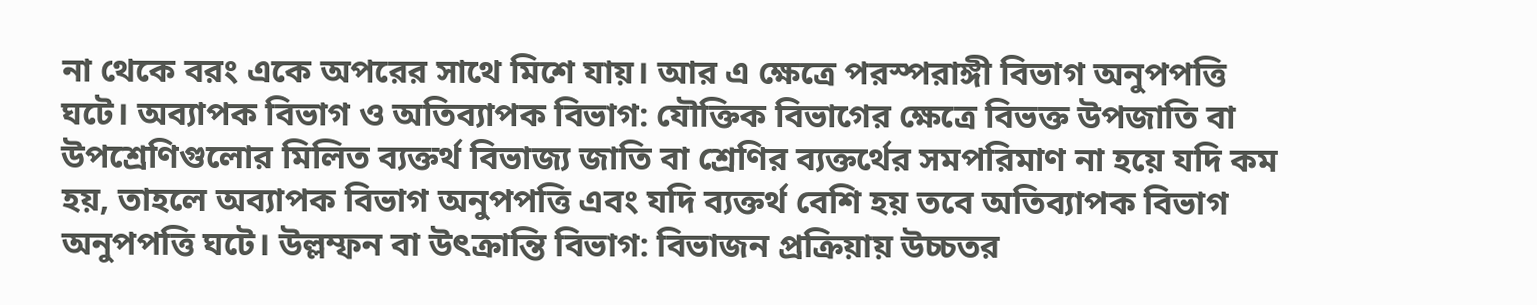না থেকে বরং একে অপরের সাথে মিশে যায়। আর এ ক্ষেত্রে পরস্পরাঙ্গী বিভাগ অনুপপত্তি ঘটে। অব্যাপক বিভাগ ও অতিব্যাপক বিভাগ: যৌক্তিক বিভাগের ক্ষেত্রে বিভক্ত উপজাতি বা উপশ্রেণিগুলোর মিলিত ব্যক্তর্থ বিভাজ্য জাতি বা শ্রেণির ব্যক্তর্থের সমপরিমাণ না হয়ে যদি কম হয়, তাহলে অব্যাপক বিভাগ অনুপপত্তি এবং যদি ব্যক্তর্থ বেশি হয় তবে অতিব্যাপক বিভাগ অনুপপত্তি ঘটে। উল্লম্ফন বা উৎক্রান্তি বিভাগ: বিভাজন প্রক্রিয়ায় উচ্চতর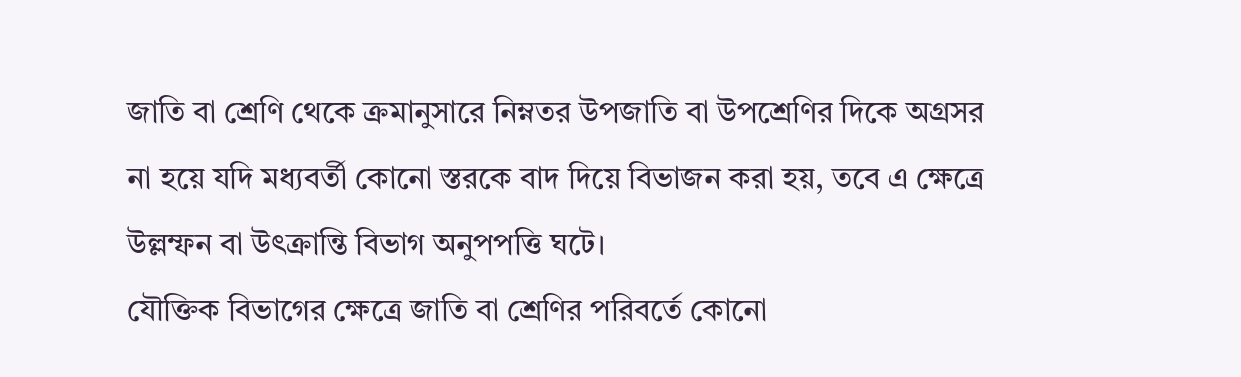জাতি বা শ্রেণি থেকে ক্রমানুসারে নিম্নতর উপজাতি বা উপশ্রেণির দিকে অগ্রসর না হয়ে যদি মধ্যবর্তী কোনো স্তরকে বাদ দিয়ে বিভাজন করা হয়, তবে এ ক্ষেত্রে উল্লম্ফন বা উৎক্রান্তি বিভাগ অনুপপত্তি ঘটে।
যৌক্তিক বিভাগের ক্ষেত্রে জাতি বা শ্রেণির পরিবর্তে কোনো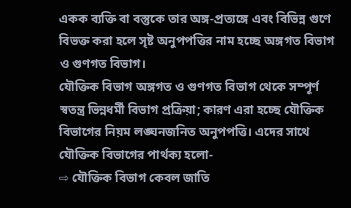একক ব্যক্তি বা বস্তুকে তার অঙ্গ-প্রত্যঙ্গে এবং বিভিন্ন গুণে বিভক্ত করা হলে সৃষ্ট অনুপপত্তির নাম হচ্ছে অঙ্গগত বিভাগ ও গুণগত বিভাগ।
যৌক্তিক বিভাগ অঙ্গগত ও গুণগত বিভাগ থেকে সম্পূর্ণ স্বতন্ত্র ভিন্নধর্মী বিভাগ প্রক্রিয়া; কারণ এরা হচ্ছে যৌক্তিক বিভাগের নিয়ম লঙ্ঘনজনিত অনুপপত্তি। এদের সাথে যৌক্তিক বিভাগের পার্থক্য হলো-
⇨ যৌক্তিক বিভাগ কেবল জাতি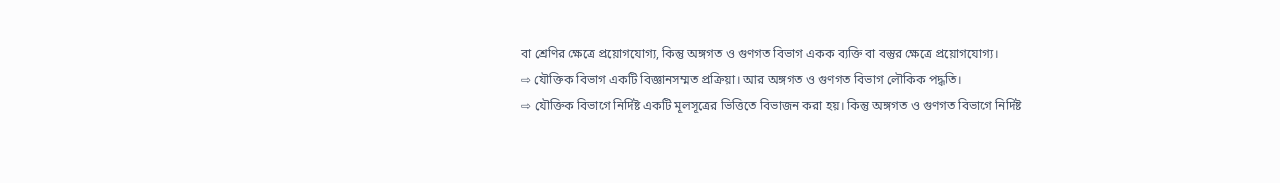বা শ্রেণির ক্ষেত্রে প্রয়োগযোগ্য, কিন্তু অঙ্গগত ও গুণগত বিভাগ একক ব্যক্তি বা বস্তুর ক্ষেত্রে প্রয়োগযোগ্য।
⇨ যৌক্তিক বিভাগ একটি বিজ্ঞানসম্মত প্রক্রিয়া। আর অঙ্গগত ও গুণগত বিভাগ লৌকিক পদ্ধতি।
⇨ যৌক্তিক বিভাগে নির্দিষ্ট একটি মূলসূত্রের ভিত্তিতে বিভাজন করা হয়। কিন্তু অঙ্গগত ও গুণগত বিভাগে নির্দিষ্ট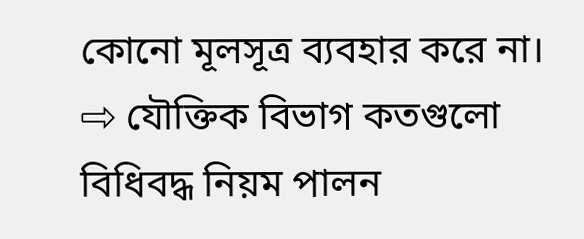কোনো মূলসূত্র ব্যবহার করে না।
⇨ যৌক্তিক বিভাগ কতগুলো বিধিবদ্ধ নিয়ম পালন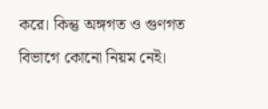করে। কিন্তু অঙ্গগত ও গুণগত বিভাগে কোনো নিয়ম নেই।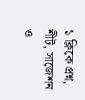১ ক্লিকে প্রশ্ন, শীট, সাজেশন ও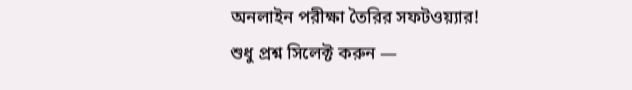অনলাইন পরীক্ষা তৈরির সফটওয়্যার!
শুধু প্রশ্ন সিলেক্ট করুন —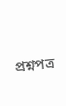প্রশ্নপত্র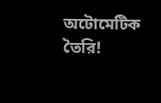অটোমেটিক তৈরি!